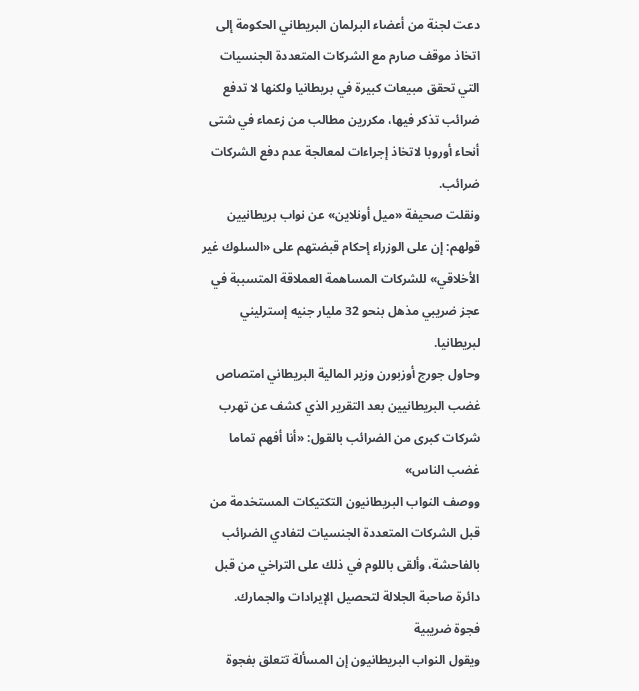دعت لجنة من أعضاء البرلمان البريطاني الحكومة إلى اتخاذ موقف صارم مع الشركات المتعددة الجنسيات التي تحقق مبيعات كبيرة في بريطانيا ولكنها لا تدفع ضرائب تذكر فيها، مكررين مطالب من زعماء في شتى أنحاء أوروبا لاتخاذ إجراءات لمعالجة عدم دفع الشركات ضرائب.
ونقلت صحيفة «ميل أونلاين» عن نواب بريطانيين قولهم: إن على الوزراء إحكام قبضتهم على «السلوك غير الأخلاقي» للشركات المساهمة العملاقة المتسببة في عجز ضريبي مذهل بنحو 32 مليار جنيه إسترليني لبريطانيا.
وحاول جورج أوزبورن وزير المالية البريطاني امتصاص غضب البريطانيين بعد التقرير الذي كشف عن تهرب شركات كبرى من الضرائب بالقول: «أنا أفهم تماما غضب الناس»
ووصف النواب البريطانيون التكتيكات المستخدمة من قبل الشركات المتعددة الجنسيات لتفادي الضرائب بالفاحشة، وألقى باللوم في ذلك على التراخي من قبل دائرة صاحبة الجلالة لتحصيل الإيرادات والجمارك.
فجوة ضريبية
ويقول النواب البريطانيون إن المسألة تتعلق بفجوة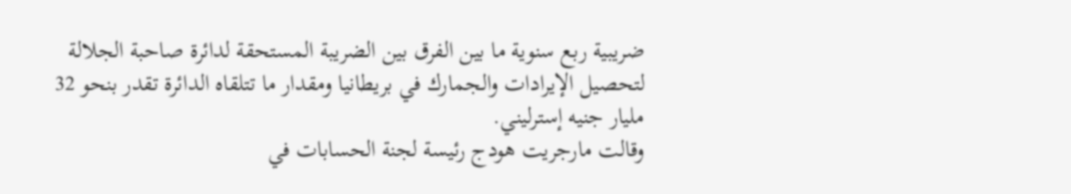ضريبية ربع سنوية ما بين الفرق بين الضريبة المستحقة لدائرة صاحبة الجلالة لتحصيل الإيرادات والجمارك في بريطانيا ومقدار ما تتلقاه الدائرة تقدر بنحو 32 مليار جنيه إسترليني.
وقالت مارجريت هودج رئيسة لجنة الحسابات في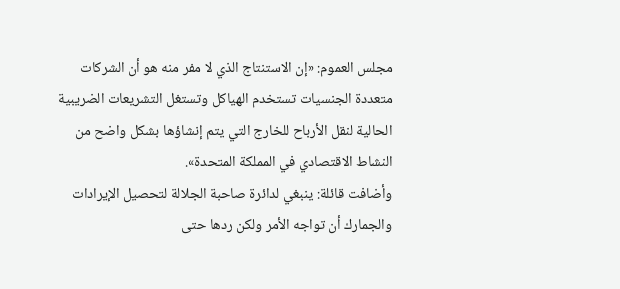مجلس العموم: «إن الاستنتاج الذي لا مفر منه هو أن الشركات متعددة الجنسيات تستخدم الهياكل وتستغل التشريعات الضريبية الحالية لنقل الأرباح للخارج التي يتم إنشاؤها بشكل واضح من النشاط الاقتصادي في المملكة المتحدة».
وأضافت قائلة: ينبغي لدائرة صاحبة الجلالة لتحصيل الإيرادات والجمارك أن تواجه الأمر ولكن ردها حتى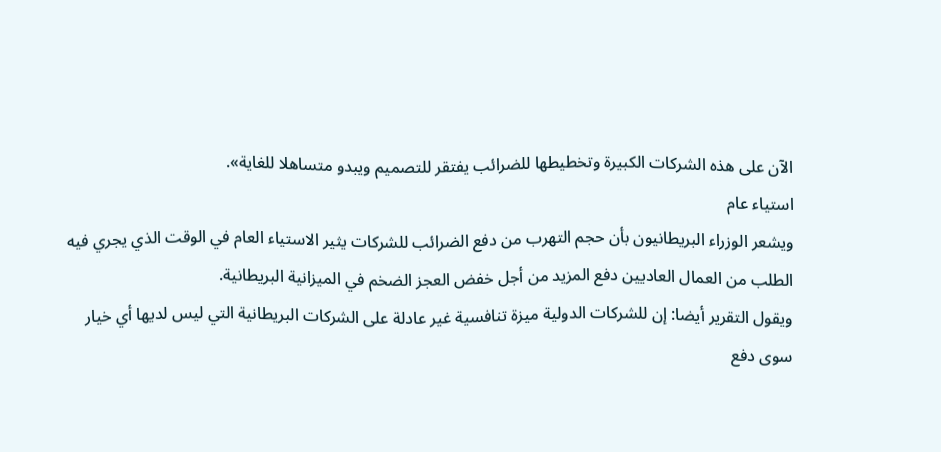الآن على هذه الشركات الكبيرة وتخطيطها للضرائب يفتقر للتصميم ويبدو متساهلا للغاية».
استياء عام
ويشعر الوزراء البريطانيون بأن حجم التهرب من دفع الضرائب للشركات يثير الاستياء العام في الوقت الذي يجري فيه الطلب من العمال العاديين دفع المزيد من أجل خفض العجز الضخم في الميزانية البريطانية.
ويقول التقرير أيضا: إن للشركات الدولية ميزة تنافسية غير عادلة على الشركات البريطانية التي ليس لديها أي خيار سوى دفع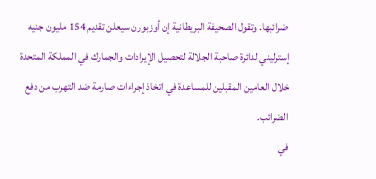ضرائبها. وتقول الصحيفة البريطانية إن أوزبورن سيعلن تقديم 154 مليون جنيه إسترليني لدائرة صاحبة الجلالة لتحصيل الإيرادات والجمارك في المملكة المتحدة خلال العامين المقبلين للمساعدة في اتخاذ إجراءات صارمة ضد التهرب من دفع الضرائب.
في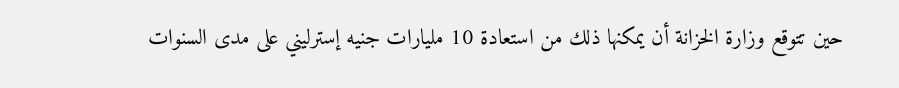حين تتوقع وزارة الخزانة أن يمكنها ذلك من استعادة 10 مليارات جنيه إسترليني على مدى السنوات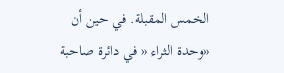الخمس المقبلة. في حين أن «وحدة الثراء « في دائرة صاحبة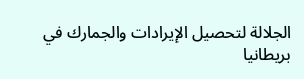الجلالة لتحصيل الإيرادات والجمارك في بريطانيا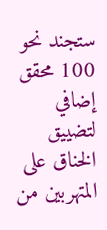ستجند نحو 100 محقق إضافي لتضييق الخناق على المتهربين من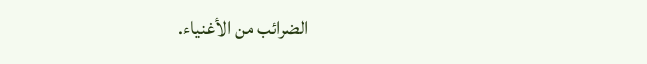الضرائب من الأغنياء.